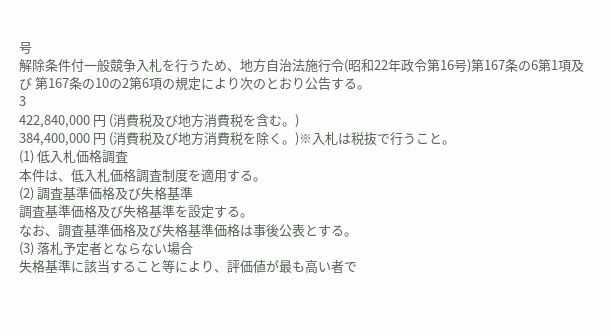号
解除条件付一般競争入札を行うため、地方自治法施行令(昭和22年政令第16号)第167条の6第1項及び 第167条の10の2第6項の規定により次のとおり公告する。
3
422,840,000 円 (消費税及び地方消費税を含む。)
384,400,000 円 (消費税及び地方消費税を除く。)※入札は税抜で行うこと。
(1) 低入札価格調査
本件は、低入札価格調査制度を適用する。
(2) 調査基準価格及び失格基準
調査基準価格及び失格基準を設定する。
なお、調査基準価格及び失格基準価格は事後公表とする。
(3) 落札予定者とならない場合
失格基準に該当すること等により、評価値が最も高い者で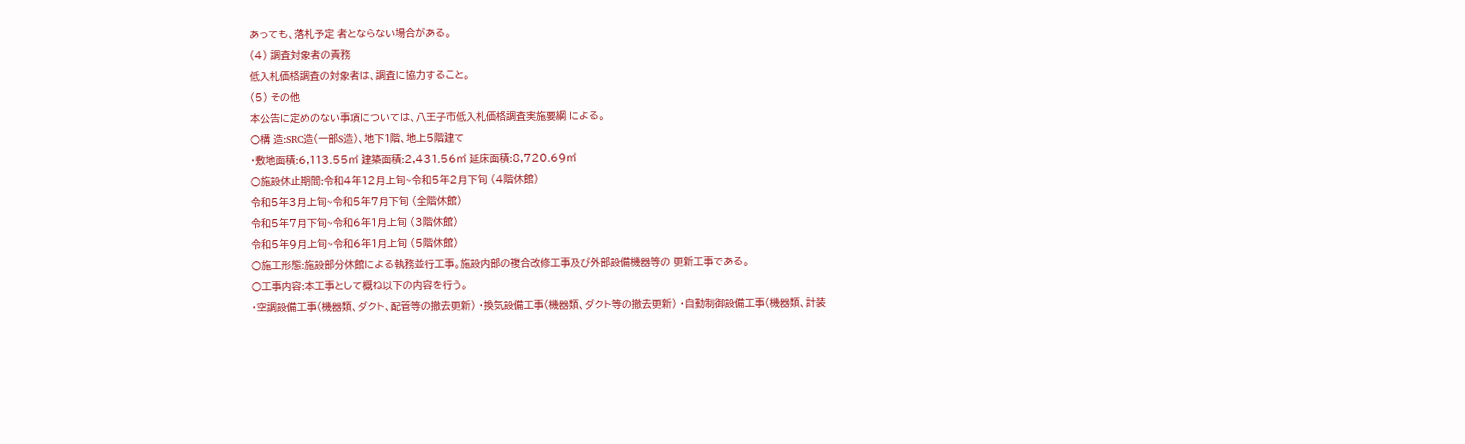あっても、落札予定 者とならない場合がある。
(4) 調査対象者の責務
低入札価格調査の対象者は、調査に協力すること。
(5) その他
本公告に定めのない事項については、八王子市低入札価格調査実施要綱 による。
○構 造:SRC造(一部S造)、地下1階、地上5階建て
・敷地面積:6,113.55㎡ 建築面積:2,431.56㎡ 延床面積:8,720.69㎡
○施設休止期間:令和4年12月上旬~令和5年2月下旬 (4階休館)
令和5年3月上旬~令和5年7月下旬 (全階休館)
令和5年7月下旬~令和6年1月上旬 (3階休館)
令和5年9月上旬~令和6年1月上旬 (5階休館)
○施工形態:施設部分休館による執務並行工事。施設内部の複合改修工事及び外部設備機器等の 更新工事である。
○工事内容:本工事として概ね以下の内容を行う。
・空調設備工事(機器類、ダクト、配管等の撤去更新) ・換気設備工事(機器類、ダクト等の撤去更新) ・自動制御設備工事(機器類、計装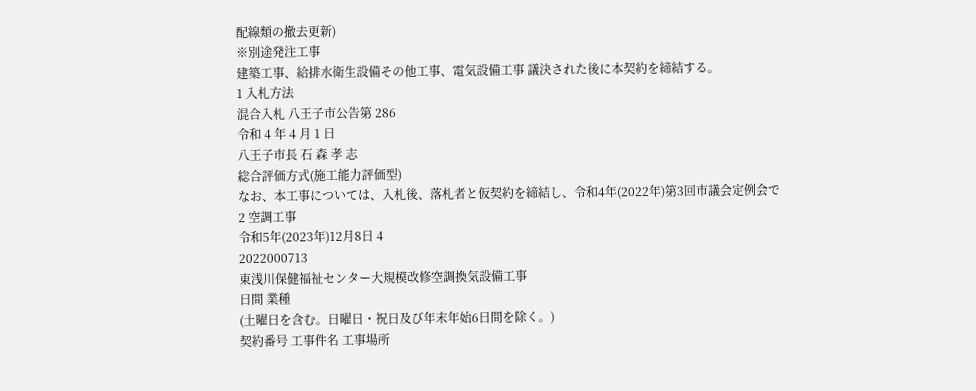配線類の撤去更新)
※別途発注工事
建築工事、給排水衛生設備その他工事、電気設備工事 議決された後に本契約を締結する。
1 入札方法
混合入札 八王子市公告第 286
令和 4 年 4 月 1 日
八王子市長 石 森 孝 志
総合評価方式(施工能力評価型)
なお、本工事については、入札後、落札者と仮契約を締結し、令和4年(2022年)第3回市議会定例会で
2 空調工事
令和5年(2023年)12月8日 4
2022000713
東浅川保健福祉センター大規模改修空調換気設備工事
日間 業種
(土曜日を含む。日曜日・祝日及び年末年始6日間を除く。)
契約番号 工事件名 工事場所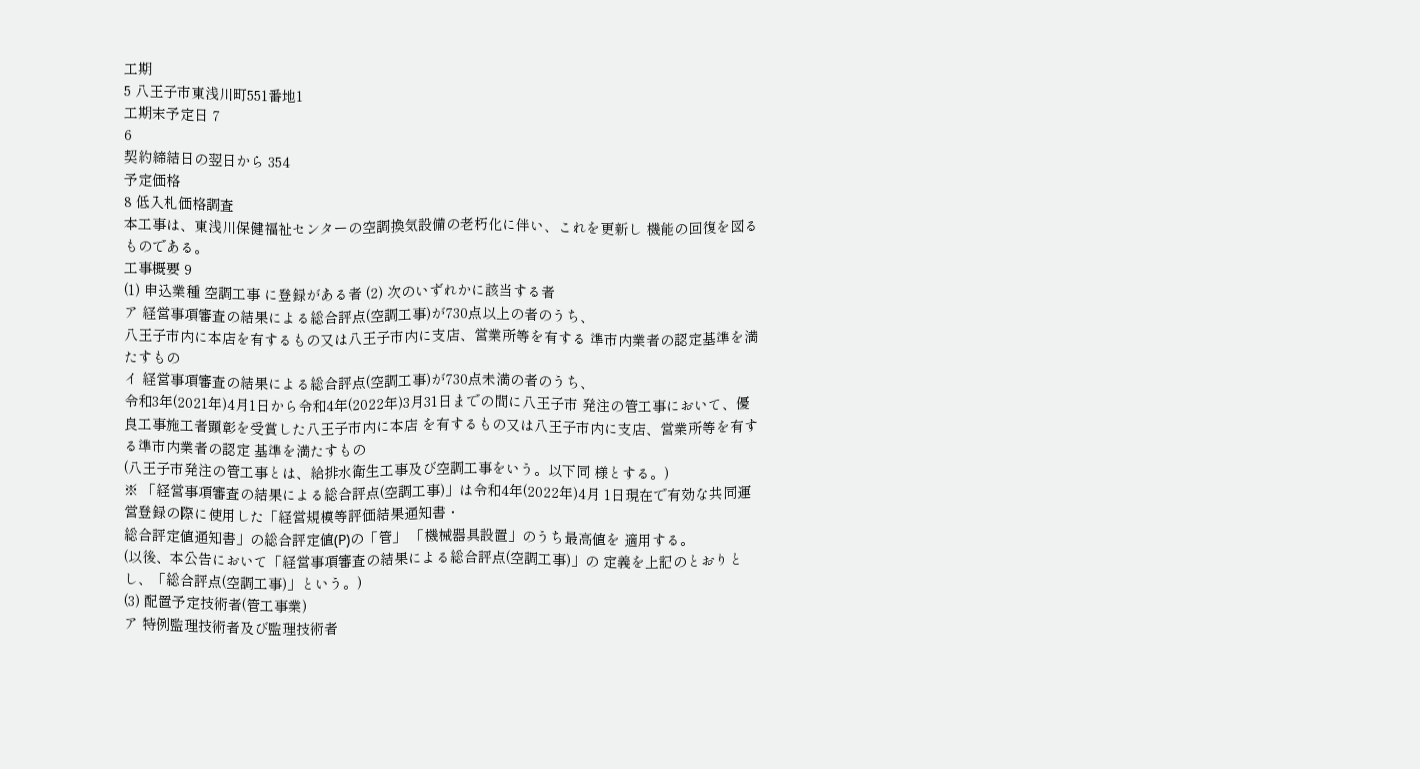工期
5 八王子市東浅川町551番地1
工期末予定日 7
6
契約締結日の翌日から 354
予定価格
8 低入札価格調査
本工事は、東浅川保健福祉センターの空調換気設備の老朽化に伴い、これを更新し 機能の回復を図るものである。
工事概要 9
(1) 申込業種 空調工事 に登録がある者 (2) 次のいずれかに該当する者
ア 経営事項審査の結果による総合評点(空調工事)が730点以上の者のうち、
八王子市内に本店を有するもの又は八王子市内に支店、営業所等を有する 準市内業者の認定基準を満たすもの
イ 経営事項審査の結果による総合評点(空調工事)が730点未満の者のうち、
令和3年(2021年)4月1日から令和4年(2022年)3月31日までの間に八王子市 発注の管工事において、優良工事施工者顕彰を受賞した八王子市内に本店 を有するもの又は八王子市内に支店、営業所等を有する準市内業者の認定 基準を満たすもの
(八王子市発注の管工事とは、給排水衛生工事及び空調工事をいう。以下同 様とする。)
※ 「経営事項審査の結果による総合評点(空調工事)」は令和4年(2022年)4月 1日現在で有効な共同運営登録の際に使用した「経営規模等評価結果通知書・
総合評定値通知書」の総合評定値(P)の「管」 「機械器具設置」のうち最高値を 適用する。
(以後、本公告において「経営事項審査の結果による総合評点(空調工事)」の 定義を上記のとおりとし、「総合評点(空調工事)」という。)
(3) 配置予定技術者(管工事業)
ア 特例監理技術者及び監理技術者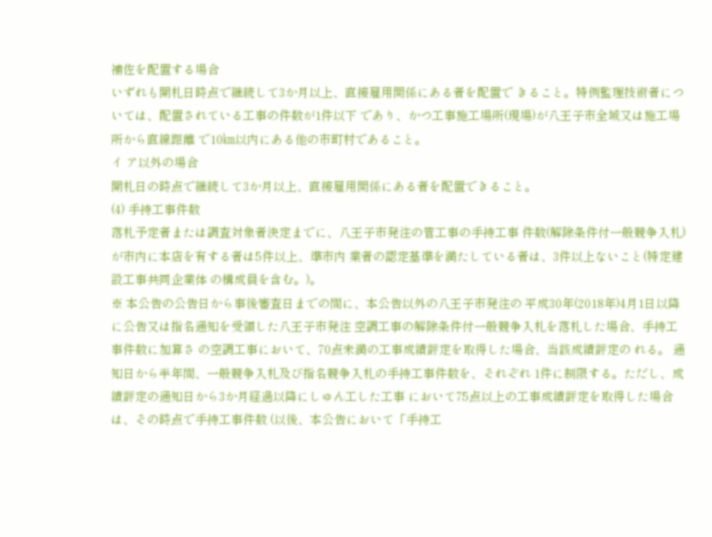補佐を配置する場合
いずれも開札日時点で継続して3か月以上、直接雇用関係にある者を配置で きること。特例監理技術者については、配置されている工事の件数が1件以下 であり、かつ工事施工場所(現場)が八王子市全域又は施工場所から直線距離 で10㎞以内にある他の市町村であること。
イ ア以外の場合
開札日の時点で継続して3か月以上、直接雇用関係にある者を配置できること。
(4) 手持工事件数
落札予定者または調査対象者決定までに、八王子市発注の管工事の手持工事 件数(解除条件付一般競争入札)が市内に本店を有する者は5件以上、準市内 業者の認定基準を満たしている者は、3件以上ないこと(特定建設工事共同企業体 の構成員を含む。)。
※ 本公告の公告日から事後審査日までの間に、本公告以外の八王子市発注の 平成30年(2018年)4月1日以降に公告又は指名通知を受領した八王子市発注 空調工事の解除条件付一般競争入札を落札した場合、手持工事件数に加算さ の空調工事において、70点未満の工事成績評定を取得した場合、当該成績評定の れる。 通知日から半年間、一般競争入札及び指名競争入札の手持工事件数を、それぞれ 1件に制限する。ただし、成績評定の通知日から3か月経過以降にしゅん工した工事 において75点以上の工事成績評定を取得した場合は、その時点で手持工事件数 (以後、本公告において「手持工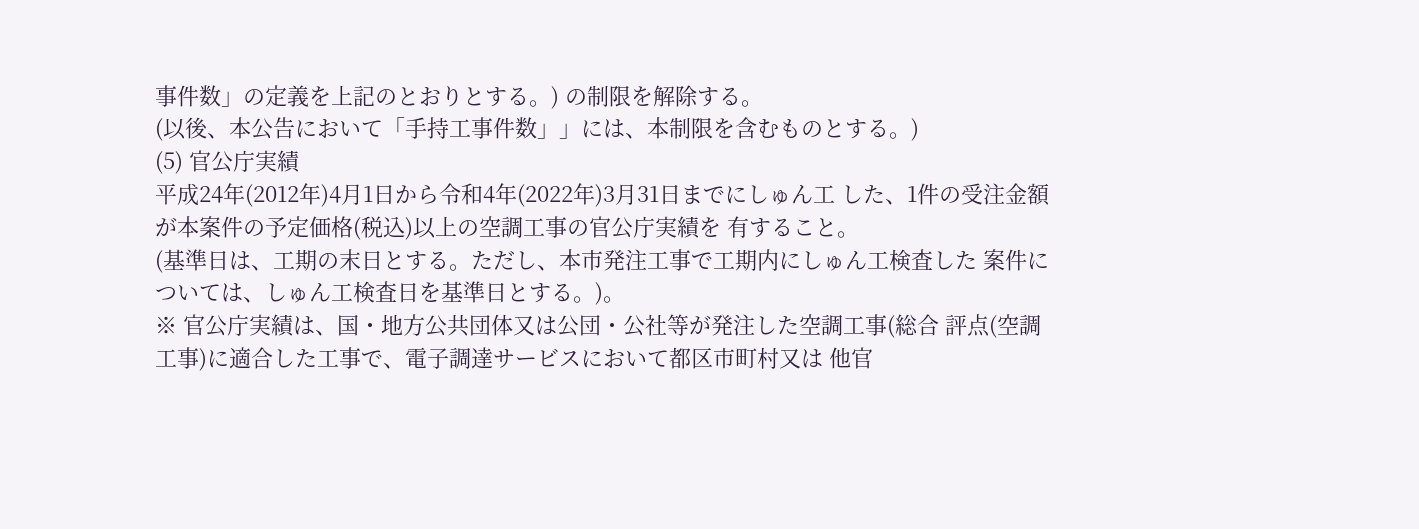事件数」の定義を上記のとおりとする。) の制限を解除する。
(以後、本公告において「手持工事件数」」には、本制限を含むものとする。)
(5) 官公庁実績
平成24年(2012年)4月1日から令和4年(2022年)3月31日までにしゅん工 した、1件の受注金額が本案件の予定価格(税込)以上の空調工事の官公庁実績を 有すること。
(基準日は、工期の末日とする。ただし、本市発注工事で工期内にしゅん工検査した 案件については、しゅん工検査日を基準日とする。)。
※ 官公庁実績は、国・地方公共団体又は公団・公社等が発注した空調工事(総合 評点(空調工事)に適合した工事で、電子調達サービスにおいて都区市町村又は 他官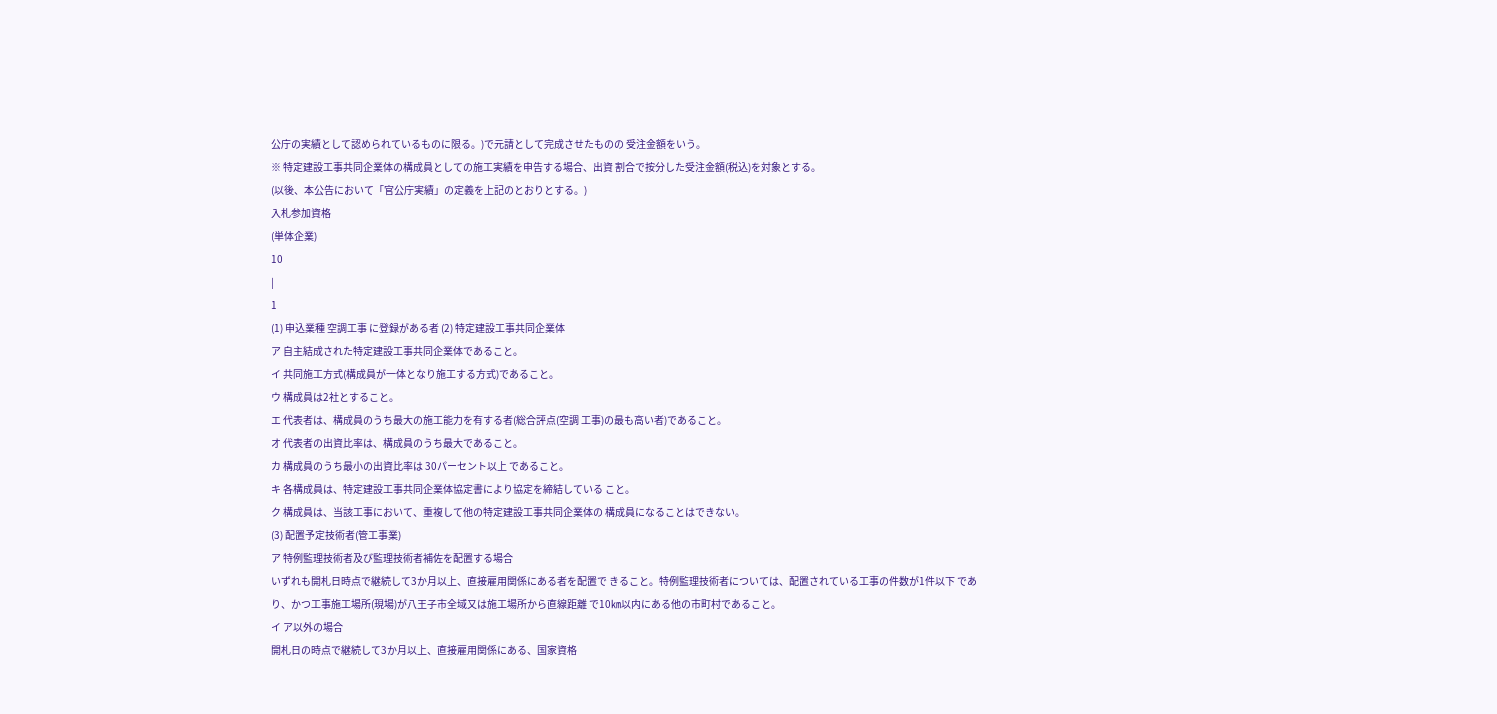公庁の実績として認められているものに限る。)で元請として完成させたものの 受注金額をいう。
※ 特定建設工事共同企業体の構成員としての施工実績を申告する場合、出資 割合で按分した受注金額(税込)を対象とする。
(以後、本公告において「官公庁実績」の定義を上記のとおりとする。)
入札参加資格
(単体企業)
10
|
1
(1) 申込業種 空調工事 に登録がある者 (2) 特定建設工事共同企業体
ア 自主結成された特定建設工事共同企業体であること。
イ 共同施工方式(構成員が一体となり施工する方式)であること。
ウ 構成員は2社とすること。
エ 代表者は、構成員のうち最大の施工能力を有する者(総合評点(空調 工事)の最も高い者)であること。
オ 代表者の出資比率は、構成員のうち最大であること。
カ 構成員のうち最小の出資比率は 30パーセント以上 であること。
キ 各構成員は、特定建設工事共同企業体協定書により協定を締結している こと。
ク 構成員は、当該工事において、重複して他の特定建設工事共同企業体の 構成員になることはできない。
(3) 配置予定技術者(管工事業)
ア 特例監理技術者及び監理技術者補佐を配置する場合
いずれも開札日時点で継続して3か月以上、直接雇用関係にある者を配置で きること。特例監理技術者については、配置されている工事の件数が1件以下 であり、かつ工事施工場所(現場)が八王子市全域又は施工場所から直線距離 で10㎞以内にある他の市町村であること。
イ ア以外の場合
開札日の時点で継続して3か月以上、直接雇用関係にある、国家資格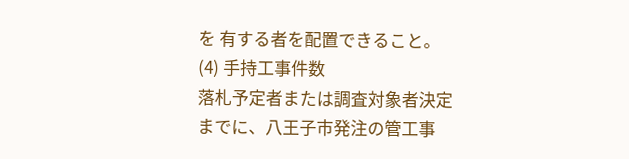を 有する者を配置できること。
(4) 手持工事件数
落札予定者または調査対象者決定までに、八王子市発注の管工事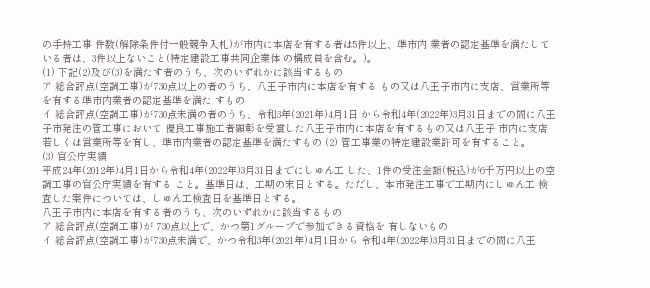の手持工事 件数(解除条件付一般競争入札)が市内に本店を有する者は5件以上、準市内 業者の認定基準を満たしている者は、3件以上ないこと(特定建設工事共同企業体 の構成員を含む。)。
(1) 下記(2)及び(3)を満たす者のうち、次のいずれかに該当するもの
ア 総合評点(空調工事)が730点以上の者のうち、八王子市内に本店を有する もの又は八王子市内に支店、営業所等を有する準市内業者の認定基準を満た すもの
イ 総合評点(空調工事)が730点未満の者のうち、令和3年(2021年)4月1日 から令和4年(2022年)3月31日までの間に八王子市発注の管工事において 優良工事施工者顕彰を受賞した八王子市内に本店を有するもの又は八王子 市内に支店若しくは営業所等を有し、準市内業者の認定基準を満たすもの (2) 管工事業の特定建設業許可を有すること。
(3) 官公庁実績
平成24年(2012年)4月1日から令和4年(2022年)3月31日までにしゅん工 した、1件の受注金額(税込)が6千万円以上の空調工事の官公庁実績を有する こと。基準日は、工期の末日とする。ただし、本市発注工事で工期内にしゅん工 検査した案件については、しゅん工検査日を基準日とする。
八王子市内に本店を有する者のうち、次のいずれかに該当するもの
ア 総合評点(空調工事)が 730点以上で、かつ第1グループで参加できる資格を 有しないもの
イ 総合評点(空調工事)が730点未満で、かつ令和3年(2021年)4月1日から 令和4年(2022年)3月31日までの間に八王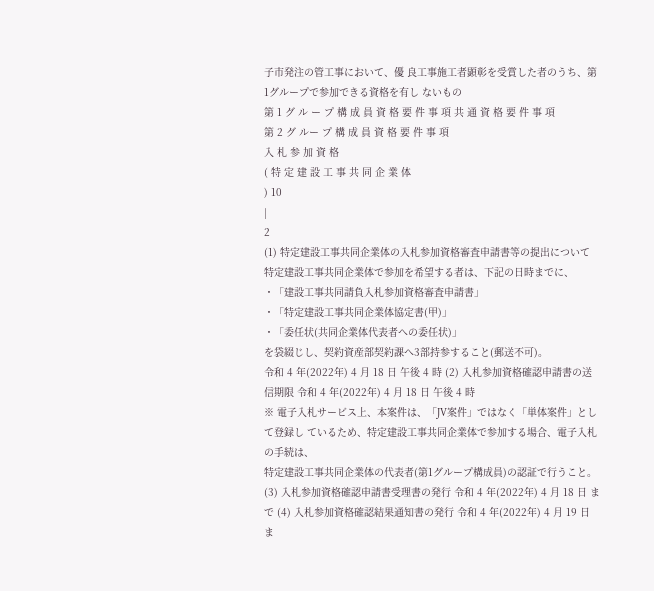子市発注の管工事において、優 良工事施工者顕彰を受賞した者のうち、第1グループで参加できる資格を有し ないもの
第 1 グ ル ー プ 構 成 員 資 格 要 件 事 項 共 通 資 格 要 件 事 項
第 2 グ ルー プ 構 成 員 資 格 要 件 事 項
入 札 参 加 資 格
( 特 定 建 設 工 事 共 同 企 業 体
) 10
|
2
(1) 特定建設工事共同企業体の入札参加資格審査申請書等の提出について 特定建設工事共同企業体で参加を希望する者は、下記の日時までに、
・「建設工事共同請負入札参加資格審査申請書」
・「特定建設工事共同企業体協定書(甲)」
・「委任状(共同企業体代表者への委任状)」
を袋綴じし、契約資産部契約課へ3部持参すること(郵送不可)。
令和 4 年(2022年) 4 月 18 日 午後 4 時 (2) 入札参加資格確認申請書の送信期限 令和 4 年(2022年) 4 月 18 日 午後 4 時
※ 電子入札サービス上、本案件は、「JV案件」ではなく「単体案件」として登録し ているため、特定建設工事共同企業体で参加する場合、電子入札の手続は、
特定建設工事共同企業体の代表者(第1グループ構成員)の認証で行うこと。
(3) 入札参加資格確認申請書受理書の発行 令和 4 年(2022年) 4 月 18 日 まで (4) 入札参加資格確認結果通知書の発行 令和 4 年(2022年) 4 月 19 日 ま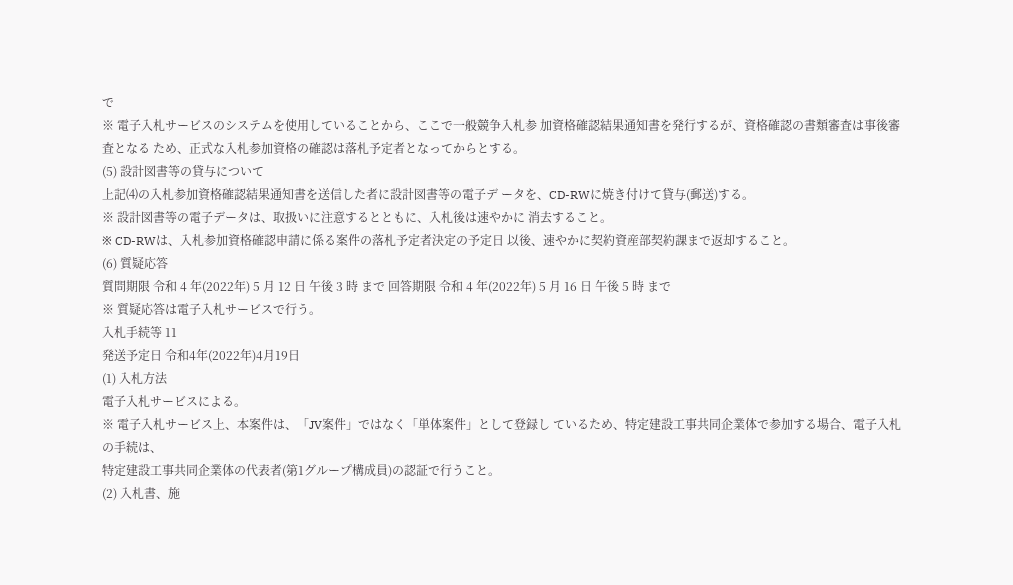で
※ 電子入札サービスのシステムを使用していることから、ここで一般競争入札参 加資格確認結果通知書を発行するが、資格確認の書類審査は事後審査となる ため、正式な入札参加資格の確認は落札予定者となってからとする。
(5) 設計図書等の貸与について
上記⑷の入札参加資格確認結果通知書を送信した者に設計図書等の電子デ ータを、CD-RWに焼き付けて貸与(郵送)する。
※ 設計図書等の電子データは、取扱いに注意するとともに、入札後は速やかに 消去すること。
※ CD-RWは、入札参加資格確認申請に係る案件の落札予定者決定の予定日 以後、速やかに契約資産部契約課まで返却すること。
(6) 質疑応答
質問期限 令和 4 年(2022年) 5 月 12 日 午後 3 時 まで 回答期限 令和 4 年(2022年) 5 月 16 日 午後 5 時 まで
※ 質疑応答は電子入札サービスで行う。
入札手続等 11
発送予定日 令和4年(2022年)4月19日
(1) 入札方法
電子入札サービスによる。
※ 電子入札サービス上、本案件は、「JV案件」ではなく「単体案件」として登録し ているため、特定建設工事共同企業体で参加する場合、電子入札の手続は、
特定建設工事共同企業体の代表者(第1グループ構成員)の認証で行うこと。
(2) 入札書、施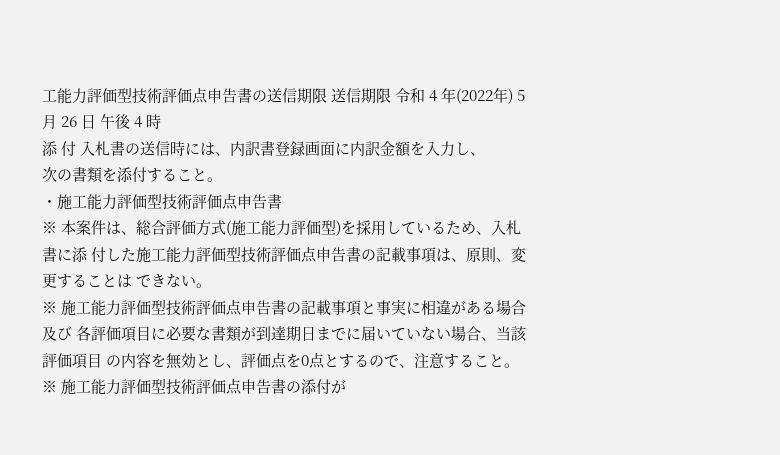工能力評価型技術評価点申告書の送信期限 送信期限 令和 4 年(2022年) 5 月 26 日 午後 4 時
添 付 入札書の送信時には、内訳書登録画面に内訳金額を入力し、
次の書類を添付すること。
・施工能力評価型技術評価点申告書
※ 本案件は、総合評価方式(施工能力評価型)を採用しているため、入札書に添 付した施工能力評価型技術評価点申告書の記載事項は、原則、変更することは できない。
※ 施工能力評価型技術評価点申告書の記載事項と事実に相違がある場合及び 各評価項目に必要な書類が到達期日までに届いていない場合、当該評価項目 の内容を無効とし、評価点を0点とするので、注意すること。
※ 施工能力評価型技術評価点申告書の添付が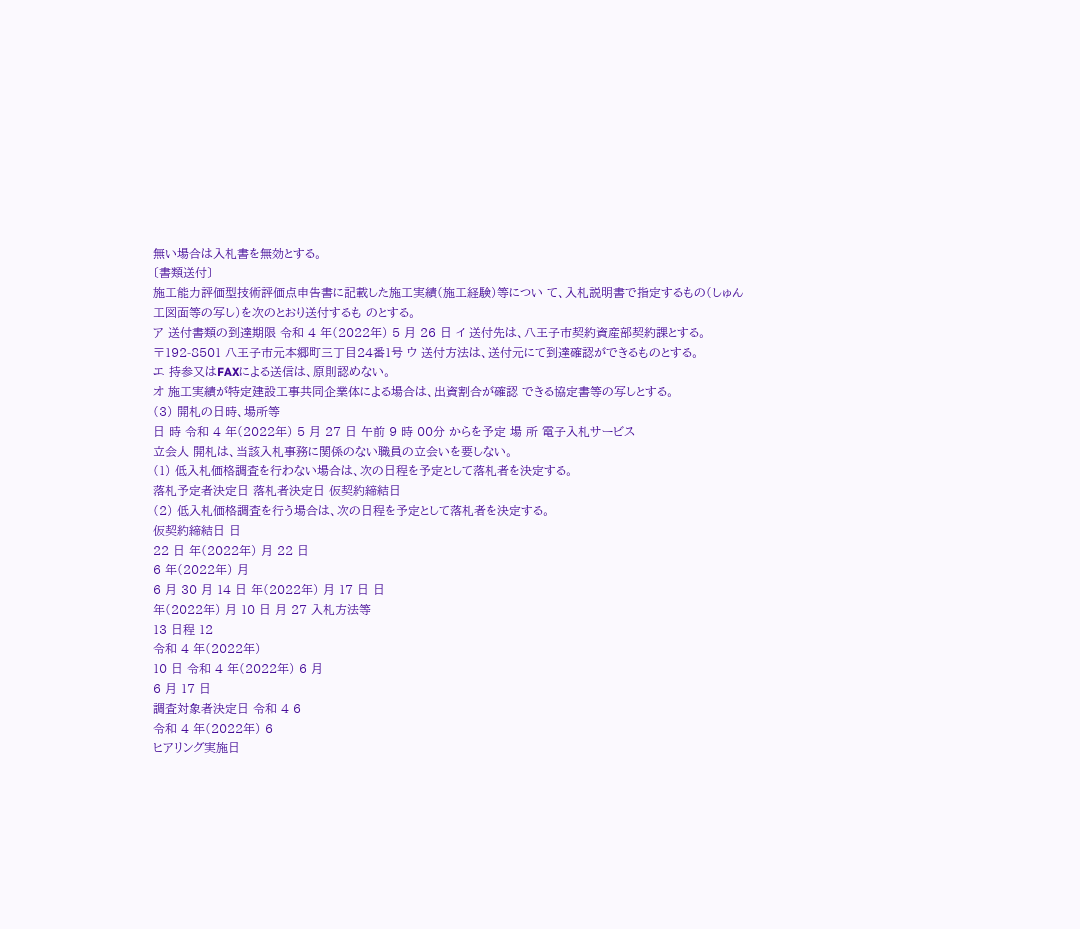無い場合は入札書を無効とする。
〔書類送付〕
施工能力評価型技術評価点申告書に記載した施工実績(施工経験)等につい て、入札説明書で指定するもの(しゅん工図面等の写し)を次のとおり送付するも のとする。
ア 送付書類の到達期限 令和 4 年(2022年) 5 月 26 日 イ 送付先は、八王子市契約資産部契約課とする。
〒192-8501 八王子市元本郷町三丁目24番1号 ウ 送付方法は、送付元にて到達確認ができるものとする。
エ 持参又はFAXによる送信は、原則認めない。
オ 施工実績が特定建設工事共同企業体による場合は、出資割合が確認 できる協定書等の写しとする。
(3) 開札の日時、場所等
日 時 令和 4 年(2022年) 5 月 27 日 午前 9 時 00分 からを予定 場 所 電子入札サービス
立会人 開札は、当該入札事務に関係のない職員の立会いを要しない。
(1) 低入札価格調査を行わない場合は、次の日程を予定として落札者を決定する。
落札予定者決定日 落札者決定日 仮契約締結日
(2) 低入札価格調査を行う場合は、次の日程を予定として落札者を決定する。
仮契約締結日 日
22 日 年(2022年) 月 22 日
6 年(2022年) 月
6 月 30 月 14 日 年(2022年) 月 17 日 日
年(2022年) 月 10 日 月 27 入札方法等
13 日程 12
令和 4 年(2022年)
10 日 令和 4 年(2022年) 6 月
6 月 17 日
調査対象者決定日 令和 4 6
令和 4 年(2022年) 6
ヒアリング実施日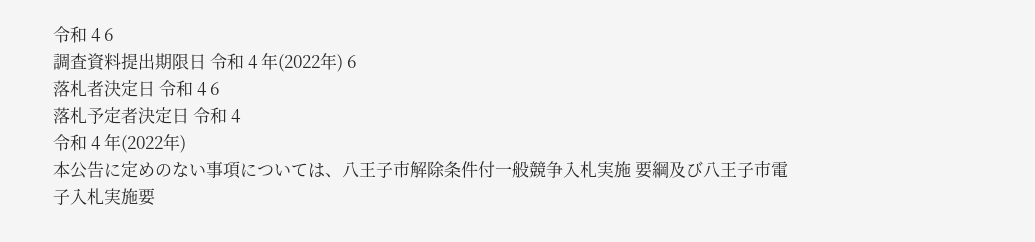令和 4 6
調査資料提出期限日 令和 4 年(2022年) 6
落札者決定日 令和 4 6
落札予定者決定日 令和 4
令和 4 年(2022年)
本公告に定めのない事項については、八王子市解除条件付一般競争入札実施 要綱及び八王子市電子入札実施要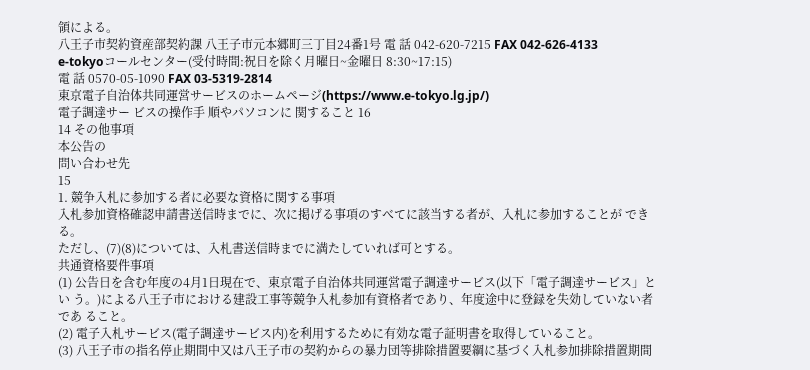領による。
八王子市契約資産部契約課 八王子市元本郷町三丁目24番1号 電 話 042-620-7215 FAX 042-626-4133
e-tokyoコールセンター(受付時間:祝日を除く月曜日~金曜日 8:30~17:15)
電 話 0570-05-1090 FAX 03-5319-2814
東京電子自治体共同運営サービスのホームページ(https://www.e-tokyo.lg.jp/)
電子調達サー ビスの操作手 順やパソコンに 関すること 16
14 その他事項
本公告の
問い合わせ先
15
1. 競争入札に参加する者に必要な資格に関する事項
入札参加資格確認申請書送信時までに、次に掲げる事項のすべてに該当する者が、入札に参加することが できる。
ただし、(7)(8)については、入札書送信時までに満たしていれば可とする。
共通資格要件事項
(1) 公告日を含む年度の4月1日現在で、東京電子自治体共同運営電子調達サービス(以下「電子調達サービス」とい う。)による八王子市における建設工事等競争入札参加有資格者であり、年度途中に登録を失効していない者であ ること。
(2) 電子入札サービス(電子調達サービス内)を利用するために有効な電子証明書を取得していること。
(3) 八王子市の指名停止期間中又は八王子市の契約からの暴力団等排除措置要綱に基づく入札参加排除措置期間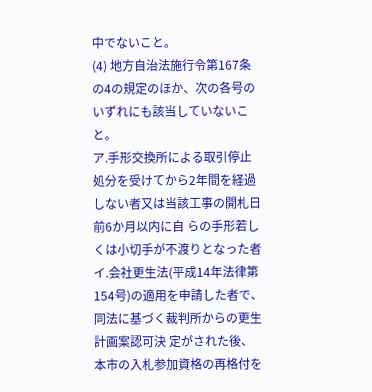中でないこと。
(4) 地方自治法施行令第167条の4の規定のほか、次の各号のいずれにも該当していないこと。
ア.手形交換所による取引停止処分を受けてから2年間を経過しない者又は当該工事の開札日前6か月以内に自 らの手形若しくは小切手が不渡りとなった者
イ.会社更生法(平成14年法律第154号)の適用を申請した者で、同法に基づく裁判所からの更生計画案認可決 定がされた後、本市の入札参加資格の再格付を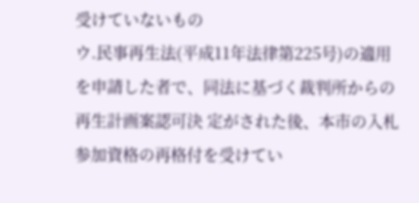受けていないもの
ウ.民事再生法(平成11年法律第225号)の適用を申請した者で、同法に基づく裁判所からの再生計画案認可決 定がされた後、本市の入札参加資格の再格付を受けてい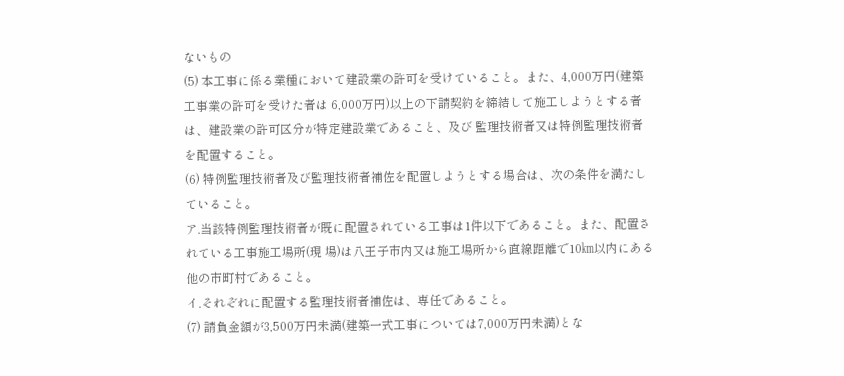ないもの
(5) 本工事に係る業種において建設業の許可を受けていること。また、4,000万円(建築工事業の許可を受けた者は 6,000万円)以上の下請契約を締結して施工しようとする者は、建設業の許可区分が特定建設業であること、及び 監理技術者又は特例監理技術者を配置すること。
(6) 特例監理技術者及び監理技術者補佐を配置しようとする場合は、次の条件を満たしていること。
ア.当該特例監理技術者が既に配置されている工事は1件以下であること。また、配置されている工事施工場所(現 場)は八王子市内又は施工場所から直線距離で10㎞以内にある他の市町村であること。
イ.それぞれに配置する監理技術者補佐は、専任であること。
(7) 請負金額が3,500万円未満(建築一式工事については7,000万円未満)とな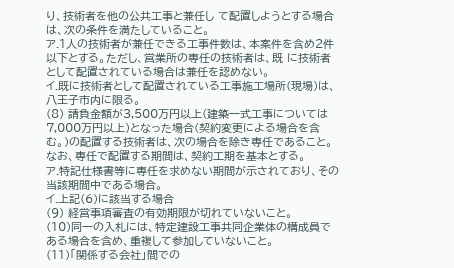り、技術者を他の公共工事と兼任し て配置しようとする場合は、次の条件を満たしていること。
ア.1人の技術者が兼任できる工事件数は、本案件を含め2件以下とする。ただし、営業所の専任の技術者は、既 に技術者として配置されている場合は兼任を認めない。
イ.既に技術者として配置されている工事施工場所(現場)は、八王子市内に限る。
(8) 請負金額が3,500万円以上(建築一式工事については7,000万円以上)となった場合(契約変更による場合を含 む。)の配置する技術者は、次の場合を除き専任であること。
なお、専任で配置する期間は、契約工期を基本とする。
ア.特記仕様書等に専任を求めない期間が示されており、その当該期間中である場合。
イ.上記(6)に該当する場合
(9) 経営事項審査の有効期限が切れていないこと。
(10)同一の入札には、特定建設工事共同企業体の構成員である場合を含め、重複して参加していないこと。
(11)「関係する会社」間での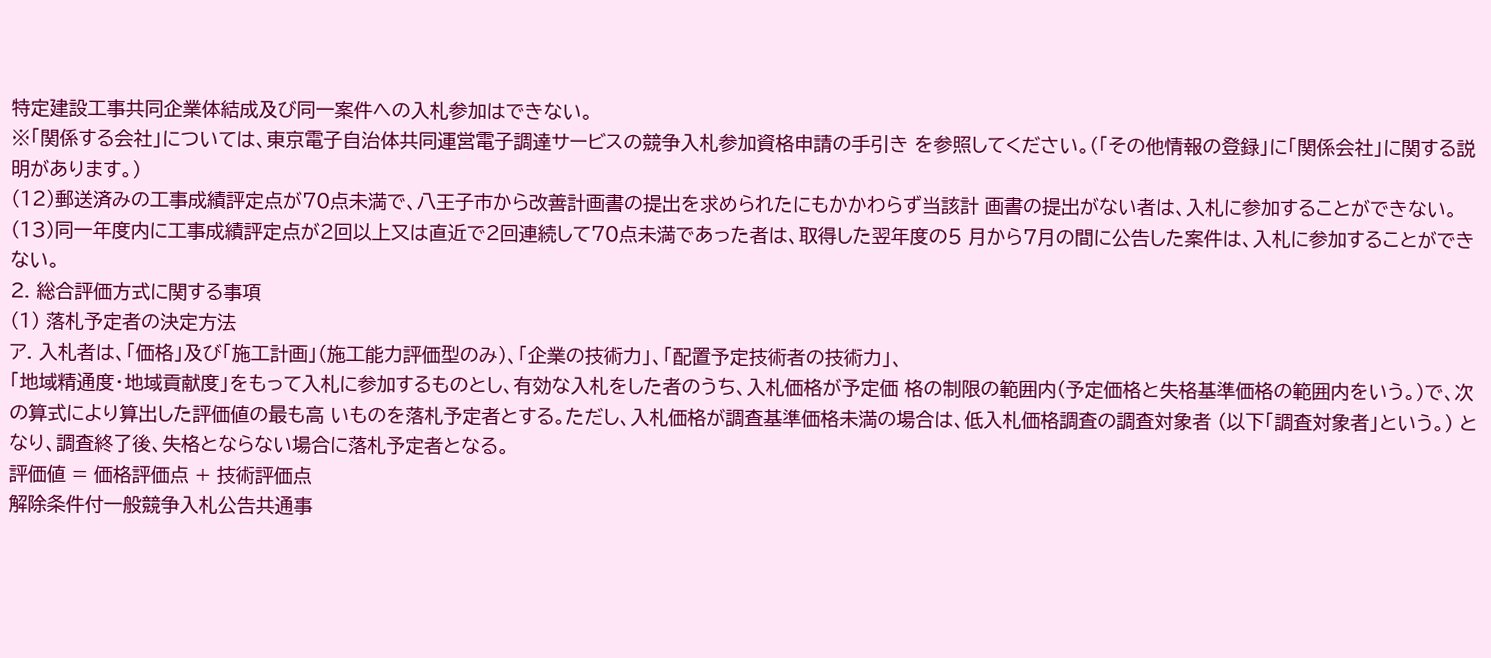特定建設工事共同企業体結成及び同一案件への入札参加はできない。
※「関係する会社」については、東京電子自治体共同運営電子調達サービスの競争入札参加資格申請の手引き を参照してください。(「その他情報の登録」に「関係会社」に関する説明があります。)
(12)郵送済みの工事成績評定点が70点未満で、八王子市から改善計画書の提出を求められたにもかかわらず当該計 画書の提出がない者は、入札に参加することができない。
(13)同一年度内に工事成績評定点が2回以上又は直近で2回連続して70点未満であった者は、取得した翌年度の5 月から7月の間に公告した案件は、入札に参加することができない。
2. 総合評価方式に関する事項
(1) 落札予定者の決定方法
ア. 入札者は、「価格」及び「施工計画」(施工能力評価型のみ)、「企業の技術力」、「配置予定技術者の技術力」、
「地域精通度・地域貢献度」をもって入札に参加するものとし、有効な入札をした者のうち、入札価格が予定価 格の制限の範囲内(予定価格と失格基準価格の範囲内をいう。)で、次の算式により算出した評価値の最も高 いものを落札予定者とする。ただし、入札価格が調査基準価格未満の場合は、低入札価格調査の調査対象者 (以下「調査対象者」という。) となり、調査終了後、失格とならない場合に落札予定者となる。
評価値 = 価格評価点 + 技術評価点
解除条件付一般競争入札公告共通事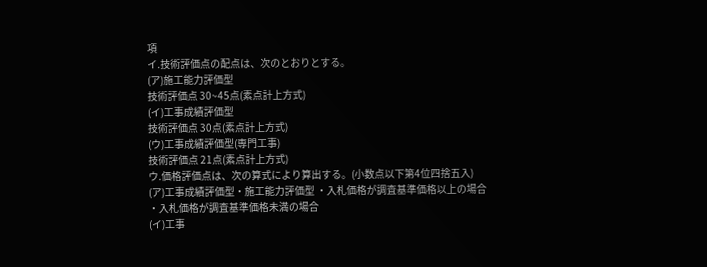項
イ.技術評価点の配点は、次のとおりとする。
(ア)施工能力評価型
技術評価点 30~45点(素点計上方式)
(イ)工事成績評価型
技術評価点 30点(素点計上方式)
(ウ)工事成績評価型(専門工事)
技術評価点 21点(素点計上方式)
ウ.価格評価点は、次の算式により算出する。(小数点以下第4位四捨五入)
(ア)工事成績評価型・施工能力評価型 ・入札価格が調査基準価格以上の場合
・入札価格が調査基準価格未満の場合
(イ)工事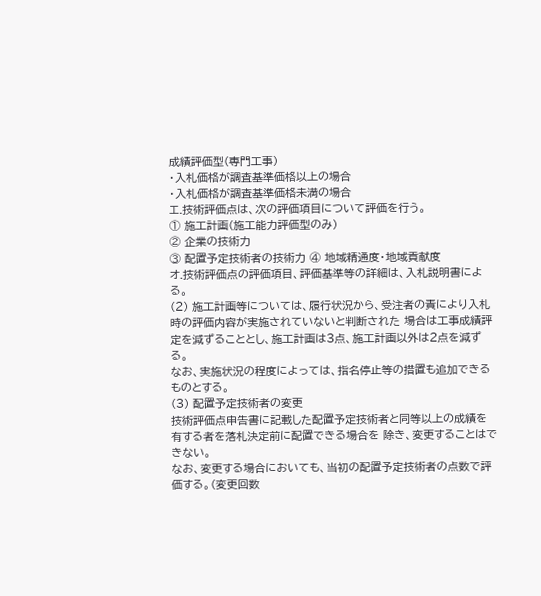成績評価型(専門工事)
・入札価格が調査基準価格以上の場合
・入札価格が調査基準価格未満の場合
エ.技術評価点は、次の評価項目について評価を行う。
① 施工計画(施工能力評価型のみ)
② 企業の技術力
③ 配置予定技術者の技術力 ④ 地域精通度・地域貢献度
オ.技術評価点の評価項目、評価基準等の詳細は、入札説明書による。
(2) 施工計画等については、履行状況から、受注者の責により入札時の評価内容が実施されていないと判断された 場合は工事成績評定を減ずることとし、施工計画は3点、施工計画以外は2点を減ずる。
なお、実施状況の程度によっては、指名停止等の措置も追加できるものとする。
(3) 配置予定技術者の変更
技術評価点申告書に記載した配置予定技術者と同等以上の成績を有する者を落札決定前に配置できる場合を 除き、変更することはできない。
なお、変更する場合においても、当初の配置予定技術者の点数で評価する。(変更回数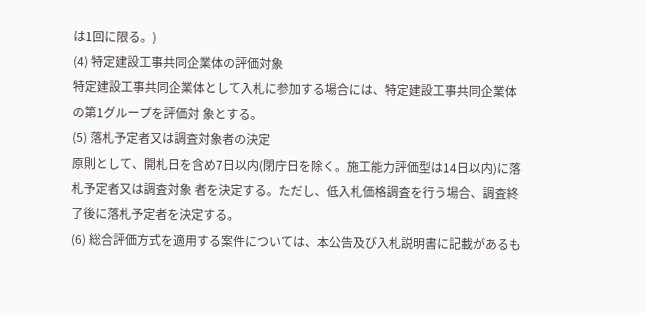は1回に限る。)
(4) 特定建設工事共同企業体の評価対象
特定建設工事共同企業体として入札に参加する場合には、特定建設工事共同企業体の第1グループを評価対 象とする。
(5) 落札予定者又は調査対象者の決定
原則として、開札日を含め7日以内(閉庁日を除く。施工能力評価型は14日以内)に落札予定者又は調査対象 者を決定する。ただし、低入札価格調査を行う場合、調査終了後に落札予定者を決定する。
(6) 総合評価方式を適用する案件については、本公告及び入札説明書に記載があるも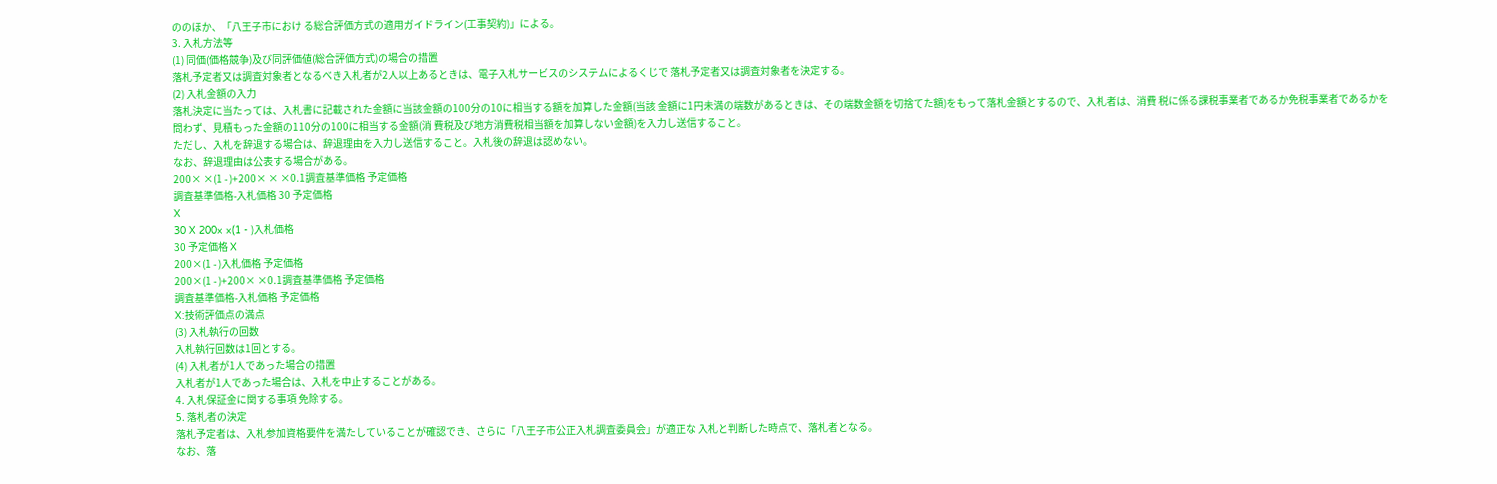ののほか、「八王子市におけ る総合評価方式の適用ガイドライン(工事契約)」による。
3. 入札方法等
(1) 同価(価格競争)及び同評価値(総合評価方式)の場合の措置
落札予定者又は調査対象者となるべき入札者が2人以上あるときは、電子入札サービスのシステムによるくじで 落札予定者又は調査対象者を決定する。
(2) 入札金額の入力
落札決定に当たっては、入札書に記載された金額に当該金額の100分の10に相当する額を加算した金額(当該 金額に1円未満の端数があるときは、その端数金額を切捨てた額)をもって落札金額とするので、入札者は、消費 税に係る課税事業者であるか免税事業者であるかを問わず、見積もった金額の110分の100に相当する金額(消 費税及び地方消費税相当額を加算しない金額)を入力し送信すること。
ただし、入札を辞退する場合は、辞退理由を入力し送信すること。入札後の辞退は認めない。
なお、辞退理由は公表する場合がある。
200× ×(1 - )+200× × ×0.1調査基準価格 予定価格
調査基準価格-入札価格 30 予定価格
X
30 X 200× ×(1 - )入札価格
30 予定価格 X
200×(1 - )入札価格 予定価格
200×(1 - )+200× ×0.1調査基準価格 予定価格
調査基準価格-入札価格 予定価格
X:技術評価点の満点
(3) 入札執行の回数
入札執行回数は1回とする。
(4) 入札者が1人であった場合の措置
入札者が1人であった場合は、入札を中止することがある。
4. 入札保証金に関する事項 免除する。
5. 落札者の決定
落札予定者は、入札参加資格要件を満たしていることが確認でき、さらに「八王子市公正入札調査委員会」が適正な 入札と判断した時点で、落札者となる。
なお、落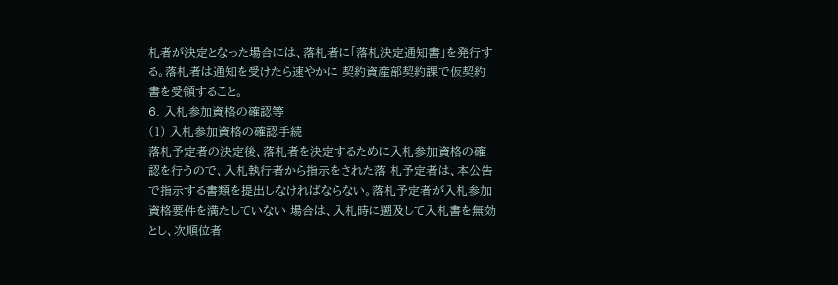札者が決定となった場合には、落札者に「落札決定通知書」を発行する。落札者は通知を受けたら速やかに 契約資産部契約課で仮契約書を受領すること。
6. 入札参加資格の確認等
(1) 入札参加資格の確認手続
落札予定者の決定後、落札者を決定するために入札参加資格の確認を行うので、入札執行者から指示をされた落 札予定者は、本公告で指示する書類を提出しなければならない。落札予定者が入札参加資格要件を満たしていない 場合は、入札時に遡及して入札書を無効とし、次順位者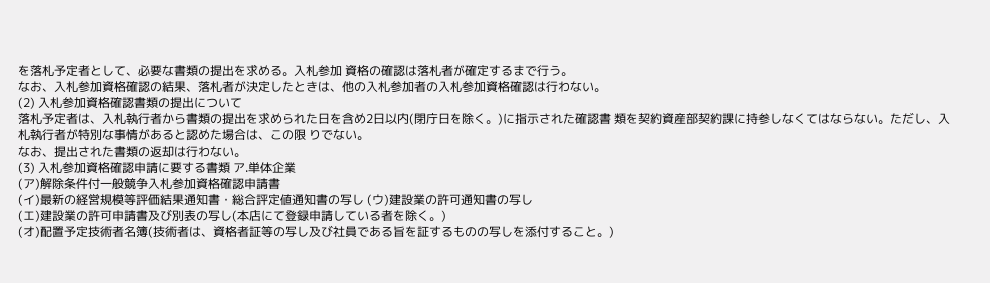を落札予定者として、必要な書類の提出を求める。入札参加 資格の確認は落札者が確定するまで行う。
なお、入札参加資格確認の結果、落札者が決定したときは、他の入札参加者の入札参加資格確認は行わない。
(2) 入札参加資格確認書類の提出について
落札予定者は、入札執行者から書類の提出を求められた日を含め2日以内(閉庁日を除く。)に指示された確認書 類を契約資産部契約課に持参しなくてはならない。ただし、入札執行者が特別な事情があると認めた場合は、この限 りでない。
なお、提出された書類の返却は行わない。
(3) 入札参加資格確認申請に要する書類 ア.単体企業
(ア)解除条件付一般競争入札参加資格確認申請書
(イ)最新の経営規模等評価結果通知書・総合評定値通知書の写し (ウ)建設業の許可通知書の写し
(エ)建設業の許可申請書及び別表の写し(本店にて登録申請している者を除く。)
(オ)配置予定技術者名簿(技術者は、資格者証等の写し及び社員である旨を証するものの写しを添付すること。)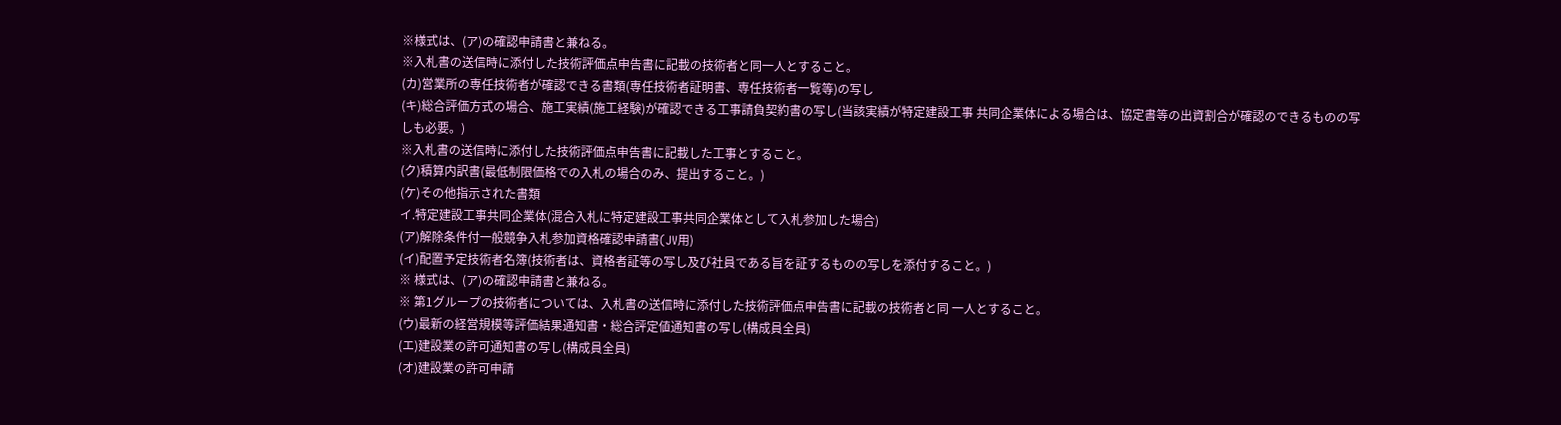※様式は、(ア)の確認申請書と兼ねる。
※入札書の送信時に添付した技術評価点申告書に記載の技術者と同一人とすること。
(カ)営業所の専任技術者が確認できる書類(専任技術者証明書、専任技術者一覧等)の写し
(キ)総合評価方式の場合、施工実績(施工経験)が確認できる工事請負契約書の写し(当該実績が特定建設工事 共同企業体による場合は、協定書等の出資割合が確認のできるものの写しも必要。)
※入札書の送信時に添付した技術評価点申告書に記載した工事とすること。
(ク)積算内訳書(最低制限価格での入札の場合のみ、提出すること。)
(ケ)その他指示された書類
イ.特定建設工事共同企業体(混合入札に特定建設工事共同企業体として入札参加した場合)
(ア)解除条件付一般競争入札参加資格確認申請書(JV用)
(イ)配置予定技術者名簿(技術者は、資格者証等の写し及び社員である旨を証するものの写しを添付すること。)
※ 様式は、(ア)の確認申請書と兼ねる。
※ 第1グループの技術者については、入札書の送信時に添付した技術評価点申告書に記載の技術者と同 一人とすること。
(ウ)最新の経営規模等評価結果通知書・総合評定値通知書の写し(構成員全員)
(エ)建設業の許可通知書の写し(構成員全員)
(オ)建設業の許可申請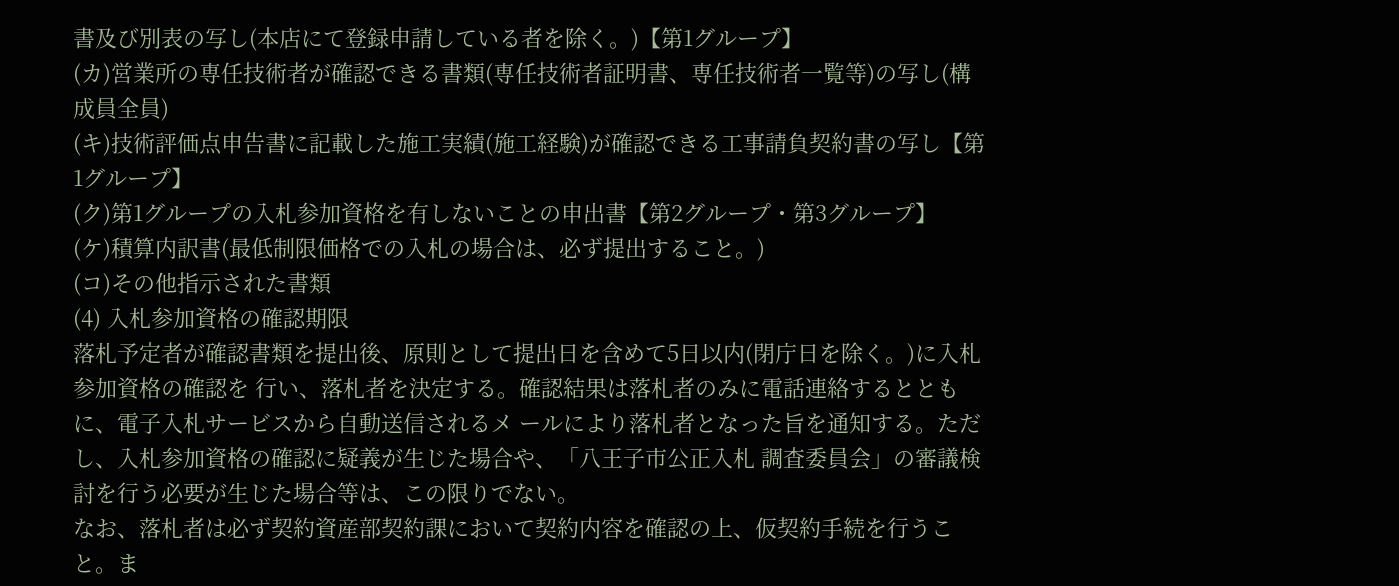書及び別表の写し(本店にて登録申請している者を除く。)【第1グループ】
(カ)営業所の専任技術者が確認できる書類(専任技術者証明書、専任技術者一覧等)の写し(構成員全員)
(キ)技術評価点申告書に記載した施工実績(施工経験)が確認できる工事請負契約書の写し【第1グループ】
(ク)第1グループの入札参加資格を有しないことの申出書【第2グループ・第3グループ】
(ケ)積算内訳書(最低制限価格での入札の場合は、必ず提出すること。)
(コ)その他指示された書類
(4) 入札参加資格の確認期限
落札予定者が確認書類を提出後、原則として提出日を含めて5日以内(閉庁日を除く。)に入札参加資格の確認を 行い、落札者を決定する。確認結果は落札者のみに電話連絡するとともに、電子入札サービスから自動送信されるメ ールにより落札者となった旨を通知する。ただし、入札参加資格の確認に疑義が生じた場合や、「八王子市公正入札 調査委員会」の審議検討を行う必要が生じた場合等は、この限りでない。
なお、落札者は必ず契約資産部契約課において契約内容を確認の上、仮契約手続を行うこと。ま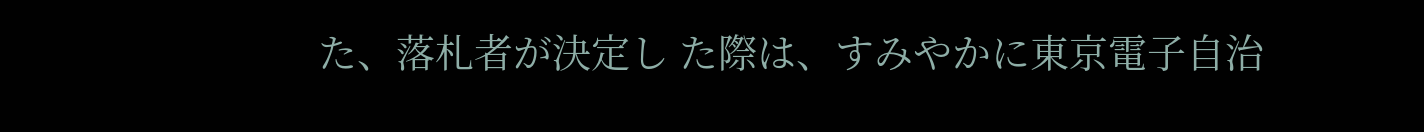た、落札者が決定し た際は、すみやかに東京電子自治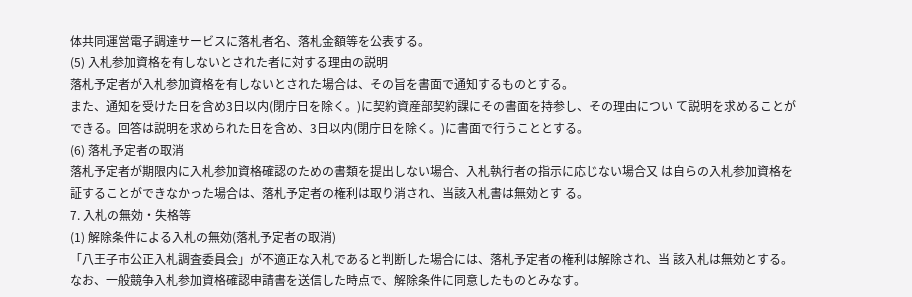体共同運営電子調達サービスに落札者名、落札金額等を公表する。
(5) 入札参加資格を有しないとされた者に対する理由の説明
落札予定者が入札参加資格を有しないとされた場合は、その旨を書面で通知するものとする。
また、通知を受けた日を含め3日以内(閉庁日を除く。)に契約資産部契約課にその書面を持参し、その理由につい て説明を求めることができる。回答は説明を求められた日を含め、3日以内(閉庁日を除く。)に書面で行うこととする。
(6) 落札予定者の取消
落札予定者が期限内に入札参加資格確認のための書類を提出しない場合、入札執行者の指示に応じない場合又 は自らの入札参加資格を証することができなかった場合は、落札予定者の権利は取り消され、当該入札書は無効とす る。
7. 入札の無効・失格等
(1) 解除条件による入札の無効(落札予定者の取消)
「八王子市公正入札調査委員会」が不適正な入札であると判断した場合には、落札予定者の権利は解除され、当 該入札は無効とする。
なお、一般競争入札参加資格確認申請書を送信した時点で、解除条件に同意したものとみなす。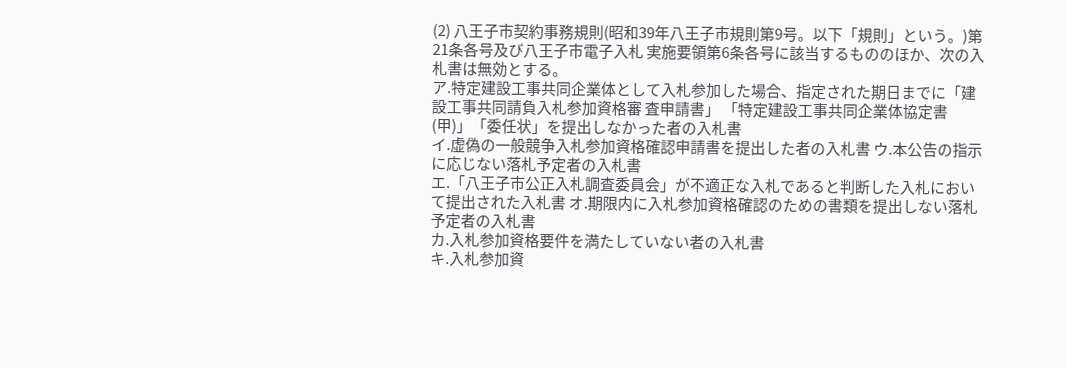(2) 八王子市契約事務規則(昭和39年八王子市規則第9号。以下「規則」という。)第21条各号及び八王子市電子入札 実施要領第6条各号に該当するもののほか、次の入札書は無効とする。
ア.特定建設工事共同企業体として入札参加した場合、指定された期日までに「建設工事共同請負入札参加資格審 査申請書」 「特定建設工事共同企業体協定書(甲)」「委任状」を提出しなかった者の入札書
イ.虚偽の一般競争入札参加資格確認申請書を提出した者の入札書 ウ.本公告の指示に応じない落札予定者の入札書
エ.「八王子市公正入札調査委員会」が不適正な入札であると判断した入札において提出された入札書 オ.期限内に入札参加資格確認のための書類を提出しない落札予定者の入札書
カ.入札参加資格要件を満たしていない者の入札書
キ.入札参加資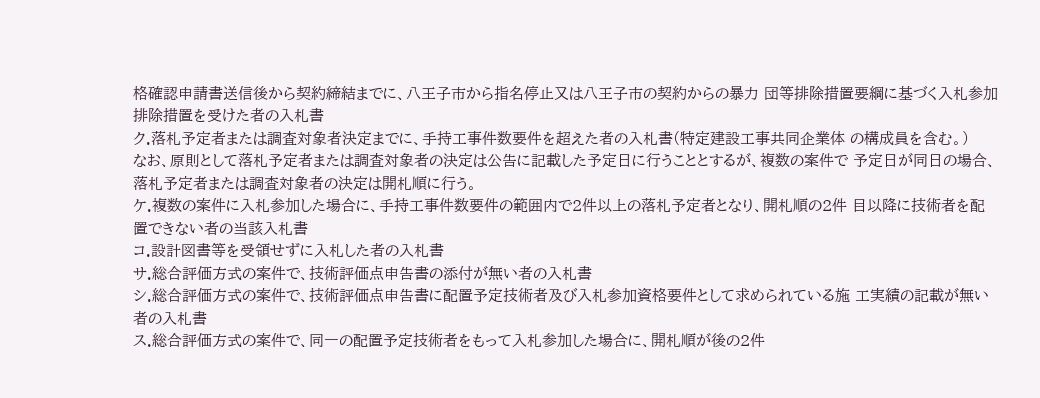格確認申請書送信後から契約締結までに、八王子市から指名停止又は八王子市の契約からの暴力 団等排除措置要綱に基づく入札参加排除措置を受けた者の入札書
ク.落札予定者または調査対象者決定までに、手持工事件数要件を超えた者の入札書(特定建設工事共同企業体 の構成員を含む。)
なお、原則として落札予定者または調査対象者の決定は公告に記載した予定日に行うこととするが、複数の案件で 予定日が同日の場合、落札予定者または調査対象者の決定は開札順に行う。
ケ.複数の案件に入札参加した場合に、手持工事件数要件の範囲内で2件以上の落札予定者となり、開札順の2件 目以降に技術者を配置できない者の当該入札書
コ.設計図書等を受領せずに入札した者の入札書
サ.総合評価方式の案件で、技術評価点申告書の添付が無い者の入札書
シ.総合評価方式の案件で、技術評価点申告書に配置予定技術者及び入札参加資格要件として求められている施 工実績の記載が無い者の入札書
ス.総合評価方式の案件で、同一の配置予定技術者をもって入札参加した場合に、開札順が後の2件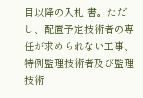目以降の入札 書。ただし、配置予定技術者の専任が求められない工事、特例監理技術者及び監理技術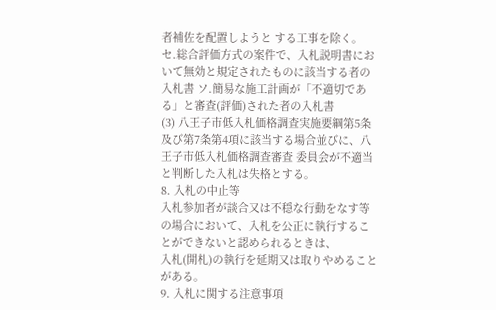者補佐を配置しようと する工事を除く。
セ.総合評価方式の案件で、入札説明書において無効と規定されたものに該当する者の入札書 ソ.簡易な施工計画が「不適切である」と審査(評価)された者の入札書
(3) 八王子市低入札価格調査実施要綱第5条及び第7条第4項に該当する場合並びに、八王子市低入札価格調査審査 委員会が不適当と判断した入札は失格とする。
8. 入札の中止等
入札参加者が談合又は不穏な行動をなす等の場合において、入札を公正に執行することができないと認められるときは、
入札(開札)の執行を延期又は取りやめることがある。
9. 入札に関する注意事項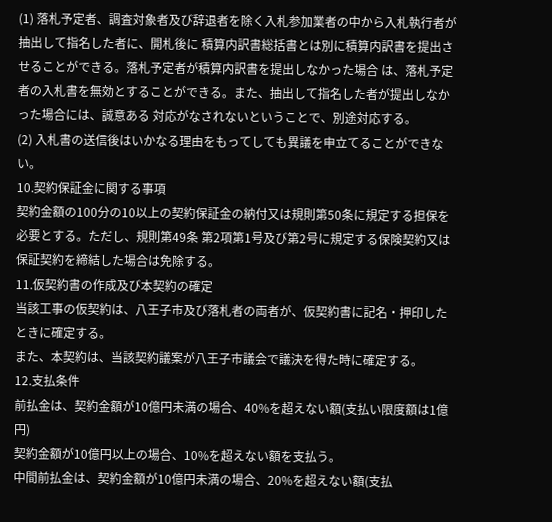(1) 落札予定者、調査対象者及び辞退者を除く入札参加業者の中から入札執行者が抽出して指名した者に、開札後に 積算内訳書総括書とは別に積算内訳書を提出させることができる。落札予定者が積算内訳書を提出しなかった場合 は、落札予定者の入札書を無効とすることができる。また、抽出して指名した者が提出しなかった場合には、誠意ある 対応がなされないということで、別途対応する。
(2) 入札書の送信後はいかなる理由をもってしても異議を申立てることができない。
10.契約保証金に関する事項
契約金額の100分の10以上の契約保証金の納付又は規則第50条に規定する担保を必要とする。ただし、規則第49条 第2項第1号及び第2号に規定する保険契約又は保証契約を締結した場合は免除する。
11.仮契約書の作成及び本契約の確定
当該工事の仮契約は、八王子市及び落札者の両者が、仮契約書に記名・押印したときに確定する。
また、本契約は、当該契約議案が八王子市議会で議決を得た時に確定する。
12.支払条件
前払金は、契約金額が10億円未満の場合、40%を超えない額(支払い限度額は1億円)
契約金額が10億円以上の場合、10%を超えない額を支払う。
中間前払金は、契約金額が10億円未満の場合、20%を超えない額(支払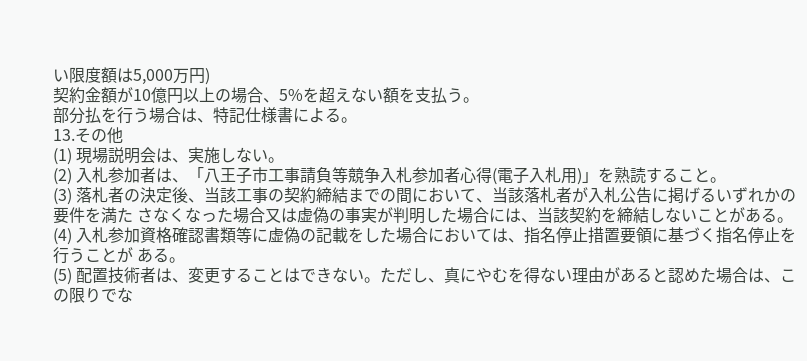い限度額は5,000万円)
契約金額が10億円以上の場合、5%を超えない額を支払う。
部分払を行う場合は、特記仕様書による。
13.その他
(1) 現場説明会は、実施しない。
(2) 入札参加者は、「八王子市工事請負等競争入札参加者心得(電子入札用)」を熟読すること。
(3) 落札者の決定後、当該工事の契約締結までの間において、当該落札者が入札公告に掲げるいずれかの要件を満た さなくなった場合又は虚偽の事実が判明した場合には、当該契約を締結しないことがある。
(4) 入札参加資格確認書類等に虚偽の記載をした場合においては、指名停止措置要領に基づく指名停止を行うことが ある。
(5) 配置技術者は、変更することはできない。ただし、真にやむを得ない理由があると認めた場合は、この限りでな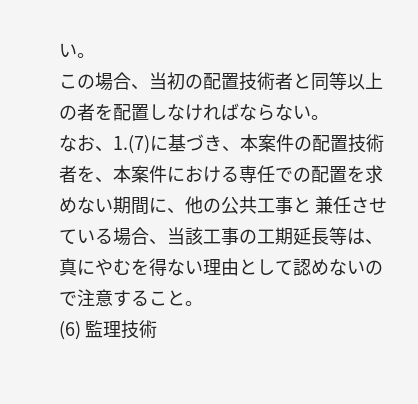い。
この場合、当初の配置技術者と同等以上の者を配置しなければならない。
なお、1.(7)に基づき、本案件の配置技術者を、本案件における専任での配置を求めない期間に、他の公共工事と 兼任させている場合、当該工事の工期延長等は、真にやむを得ない理由として認めないので注意すること。
(6) 監理技術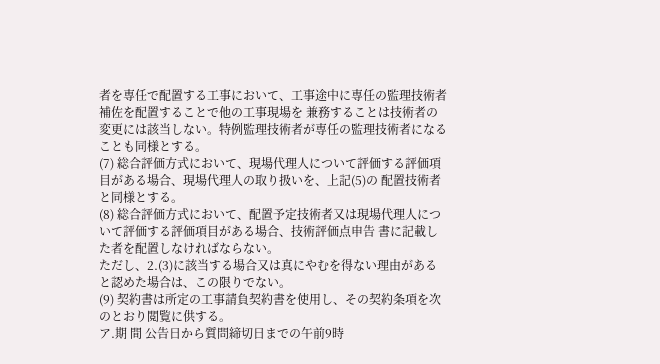者を専任で配置する工事において、工事途中に専任の監理技術者補佐を配置することで他の工事現場を 兼務することは技術者の変更には該当しない。特例監理技術者が専任の監理技術者になることも同様とする。
(7) 総合評価方式において、現場代理人について評価する評価項目がある場合、現場代理人の取り扱いを、上記(5)の 配置技術者と同様とする。
(8) 総合評価方式において、配置予定技術者又は現場代理人について評価する評価項目がある場合、技術評価点申告 書に記載した者を配置しなければならない。
ただし、2.(3)に該当する場合又は真にやむを得ない理由があると認めた場合は、この限りでない。
(9) 契約書は所定の工事請負契約書を使用し、その契約条項を次のとおり閲覧に供する。
ア.期 間 公告日から質問締切日までの午前9時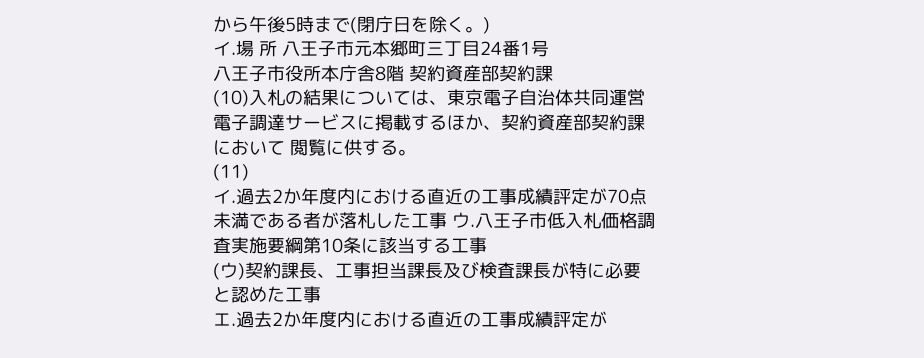から午後5時まで(閉庁日を除く。)
イ.場 所 八王子市元本郷町三丁目24番1号
八王子市役所本庁舎8階 契約資産部契約課
(10)入札の結果については、東京電子自治体共同運営電子調達サービスに掲載するほか、契約資産部契約課において 閲覧に供する。
(11)
イ.過去2か年度内における直近の工事成績評定が70点未満である者が落札した工事 ウ.八王子市低入札価格調査実施要綱第10条に該当する工事
(ウ)契約課長、工事担当課長及び検査課長が特に必要と認めた工事
エ.過去2か年度内における直近の工事成績評定が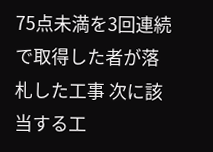75点未満を3回連続で取得した者が落札した工事 次に該当する工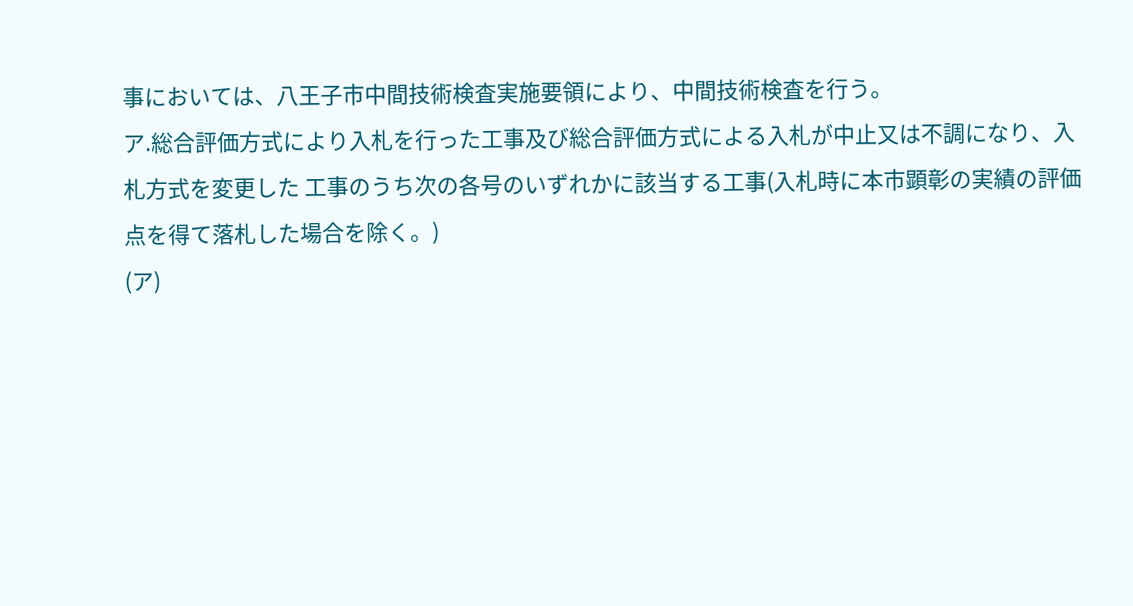事においては、八王子市中間技術検査実施要領により、中間技術検査を行う。
ア.総合評価方式により入札を行った工事及び総合評価方式による入札が中止又は不調になり、入札方式を変更した 工事のうち次の各号のいずれかに該当する工事(入札時に本市顕彰の実績の評価点を得て落札した場合を除く。)
(ア)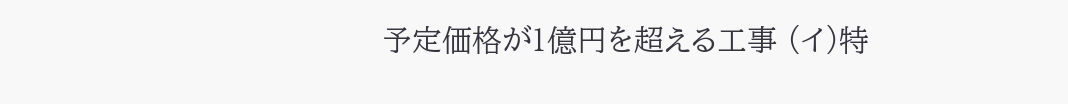予定価格が1億円を超える工事 (イ)特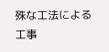殊な工法による工事